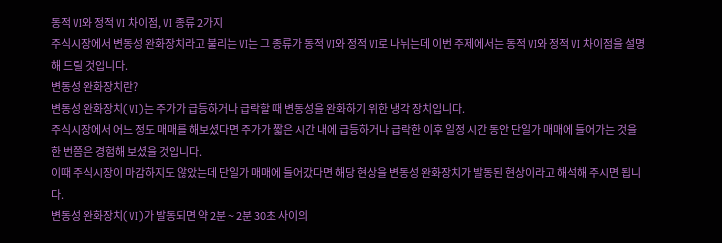동적 VI와 정적 VI 차이점, VI 종류 2가지
주식시장에서 변동성 완화장치라고 불리는 VI는 그 종류가 동적 VI와 정적 VI로 나뉘는데 이번 주제에서는 동적 VI와 정적 VI 차이점을 설명해 드릴 것입니다.
변동성 완화장치란?
변동성 완화장치(VI)는 주가가 급등하거나 급락할 때 변동성을 완화하기 위한 냉각 장치입니다.
주식시장에서 어느 정도 매매를 해보셨다면 주가가 짧은 시간 내에 급등하거나 급락한 이후 일정 시간 동안 단일가 매매에 들어가는 것을 한 번쯤은 경험해 보셨을 것입니다.
이때 주식시장이 마감하지도 않았는데 단일가 매매에 들어갔다면 해당 현상을 변동성 완화장치가 발동된 현상이라고 해석해 주시면 됩니다.
변동성 완화장치(VI)가 발동되면 약 2분 ~ 2분 30초 사이의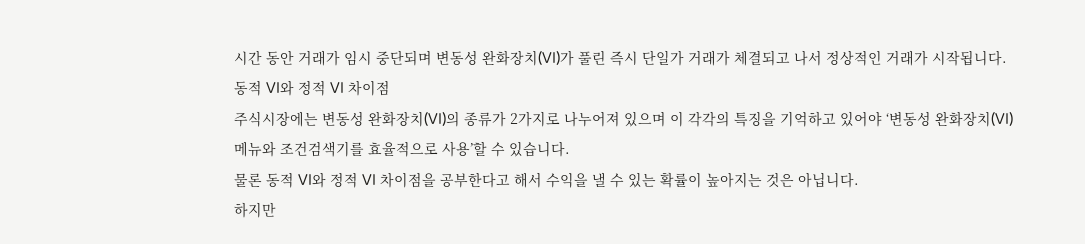시간 동안 거래가 임시 중단되며 변동성 완화장치(VI)가 풀린 즉시 단일가 거래가 체결되고 나서 정상적인 거래가 시작됩니다.
동적 VI와 정적 VI 차이점
주식시장에는 변동성 완화장치(VI)의 종류가 2가지로 나누어져 있으며 이 각각의 특징을 기억하고 있어야 ‘변동성 완화장치(VI) 메뉴와 조건검색기를 효율적으로 사용’할 수 있습니다.
물론 동적 VI와 정적 VI 차이점을 공부한다고 해서 수익을 낼 수 있는 확률이 높아지는 것은 아닙니다.
하지만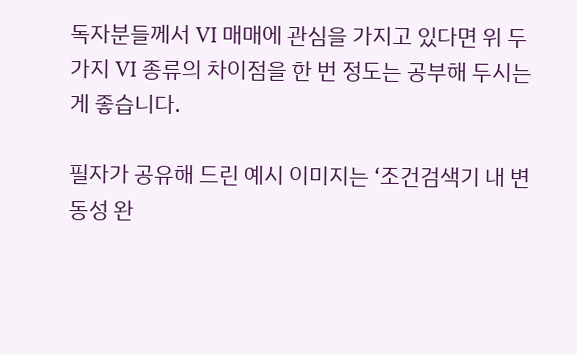독자분들께서 VI 매매에 관심을 가지고 있다면 위 두 가지 VI 종류의 차이점을 한 번 정도는 공부해 두시는 게 좋습니다.

필자가 공유해 드린 예시 이미지는 ‘조건검색기 내 변동성 완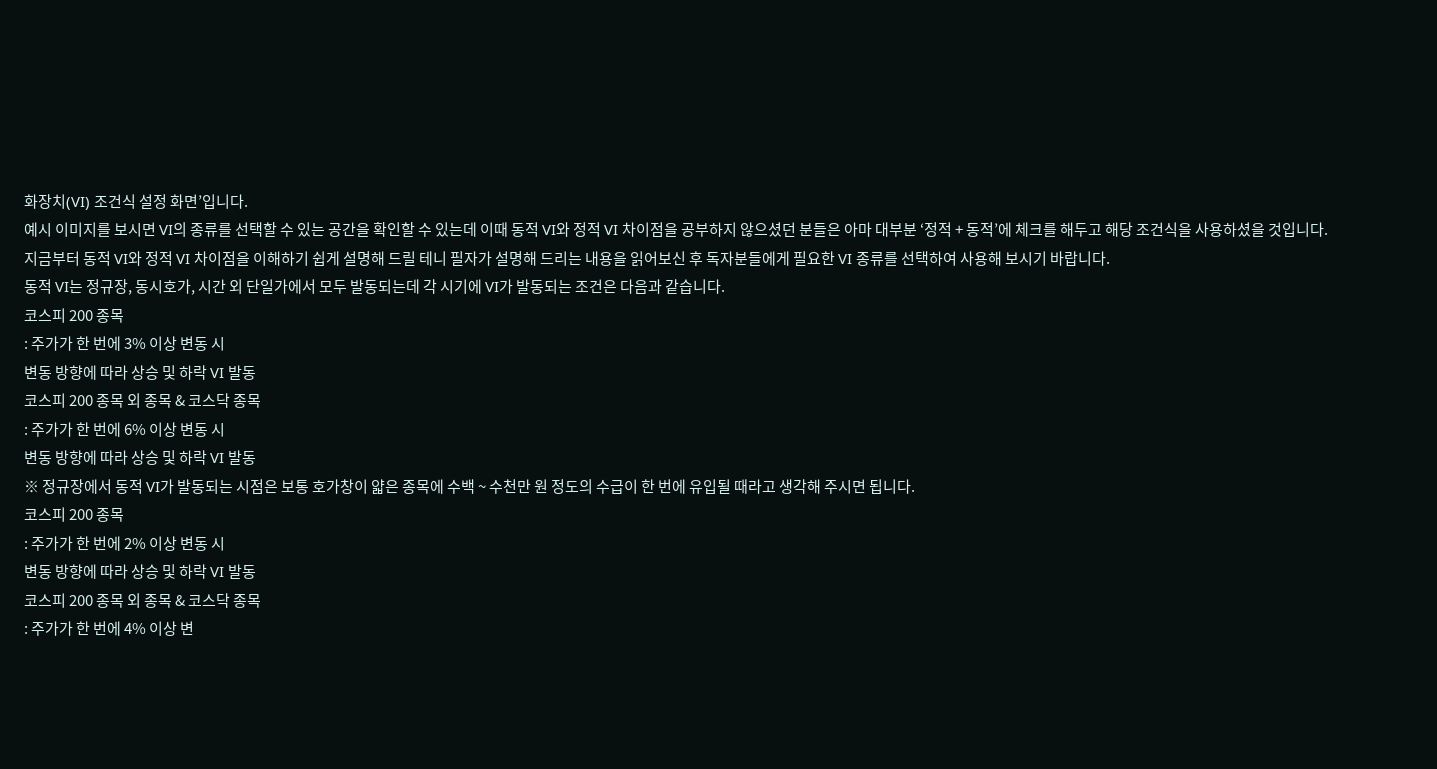화장치(VI) 조건식 설정 화면’입니다.
예시 이미지를 보시면 VI의 종류를 선택할 수 있는 공간을 확인할 수 있는데 이때 동적 VI와 정적 VI 차이점을 공부하지 않으셨던 분들은 아마 대부분 ‘정적 + 동적’에 체크를 해두고 해당 조건식을 사용하셨을 것입니다.
지금부터 동적 VI와 정적 VI 차이점을 이해하기 쉽게 설명해 드릴 테니 필자가 설명해 드리는 내용을 읽어보신 후 독자분들에게 필요한 VI 종류를 선택하여 사용해 보시기 바랍니다.
동적 VI는 정규장, 동시호가, 시간 외 단일가에서 모두 발동되는데 각 시기에 VI가 발동되는 조건은 다음과 같습니다.
코스피 200 종목
: 주가가 한 번에 3% 이상 변동 시
변동 방향에 따라 상승 및 하락 VI 발동
코스피 200 종목 외 종목 & 코스닥 종목
: 주가가 한 번에 6% 이상 변동 시
변동 방향에 따라 상승 및 하락 VI 발동
※ 정규장에서 동적 VI가 발동되는 시점은 보통 호가창이 얇은 종목에 수백 ~ 수천만 원 정도의 수급이 한 번에 유입될 때라고 생각해 주시면 됩니다.
코스피 200 종목
: 주가가 한 번에 2% 이상 변동 시
변동 방향에 따라 상승 및 하락 VI 발동
코스피 200 종목 외 종목 & 코스닥 종목
: 주가가 한 번에 4% 이상 변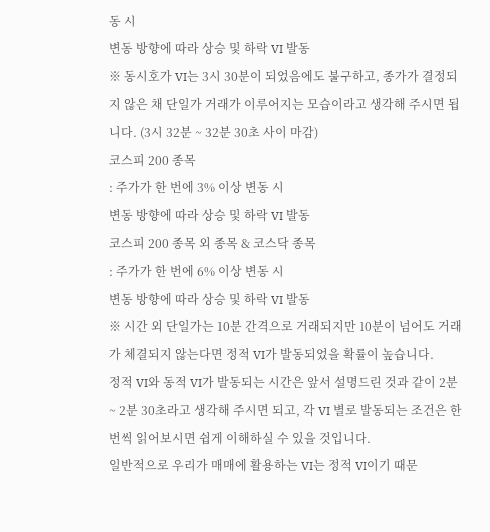동 시
변동 방향에 따라 상승 및 하락 VI 발동
※ 동시호가 VI는 3시 30분이 되었음에도 불구하고, 종가가 결정되지 않은 채 단일가 거래가 이루어지는 모습이라고 생각해 주시면 됩니다. (3시 32분 ~ 32분 30초 사이 마감)
코스피 200 종목
: 주가가 한 번에 3% 이상 변동 시
변동 방향에 따라 상승 및 하락 VI 발동
코스피 200 종목 외 종목 & 코스닥 종목
: 주가가 한 번에 6% 이상 변동 시
변동 방향에 따라 상승 및 하락 VI 발동
※ 시간 외 단일가는 10분 간격으로 거래되지만 10분이 넘어도 거래가 체결되지 않는다면 정적 VI가 발동되었을 확률이 높습니다.
정적 VI와 동적 VI가 발동되는 시간은 앞서 설명드린 것과 같이 2분 ~ 2분 30초라고 생각해 주시면 되고, 각 VI 별로 발동되는 조건은 한 번씩 읽어보시면 쉽게 이해하실 수 있을 것입니다.
일반적으로 우리가 매매에 활용하는 VI는 정적 VI이기 때문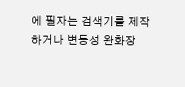에 필자는 검색기를 제작하거나 변동성 완화장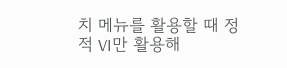치 메뉴를 활용할 때 정적 VI만 활용해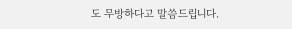도 무방하다고 말씀드립니다.